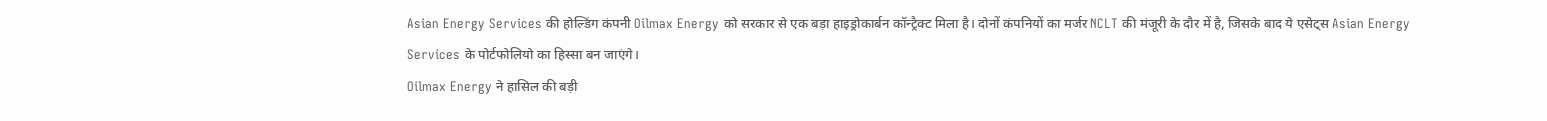Asian Energy Services की होल्डिंग कंपनी Oilmax Energy को सरकार से एक बड़ा हाइड्रोकार्बन कॉन्ट्रैक्ट मिला है। दोनों कंपनियों का मर्जर NCLT की मंजूरी के दौर में है, जिसके बाद ये एसेट्स Asian Energy Services के पोर्टफोलियो का हिस्सा बन जाएंगे।
Oilmax Energy ने हासिल की बड़ी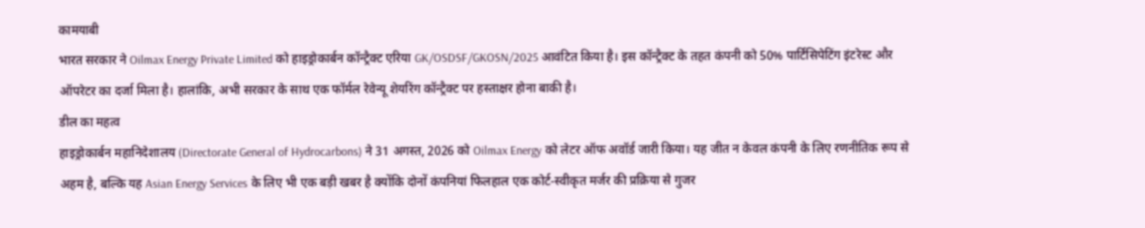कामयाबी
भारत सरकार ने Oilmax Energy Private Limited को हाइड्रोकार्बन कॉन्ट्रैक्ट एरिया GK/OSDSF/GKOSN/2025 आवंटित किया है। इस कॉन्ट्रैक्ट के तहत कंपनी को 50% पार्टिसिपेटिंग इंटरेस्ट और ऑपरेटर का दर्जा मिला है। हालांकि, अभी सरकार के साथ एक फॉर्मल रेवेन्यू शेयरिंग कॉन्ट्रैक्ट पर हस्ताक्षर होना बाकी है।
डील का महत्व
हाइड्रोकार्बन महानिदेशालय (Directorate General of Hydrocarbons) ने 31 अगस्त, 2026 को Oilmax Energy को लेटर ऑफ अवॉर्ड जारी किया। यह जीत न केवल कंपनी के लिए रणनीतिक रूप से अहम है, बल्कि यह Asian Energy Services के लिए भी एक बड़ी खबर है क्योंकि दोनों कंपनियां फिलहाल एक कोर्ट-स्वीकृत मर्जर की प्रक्रिया से गुजर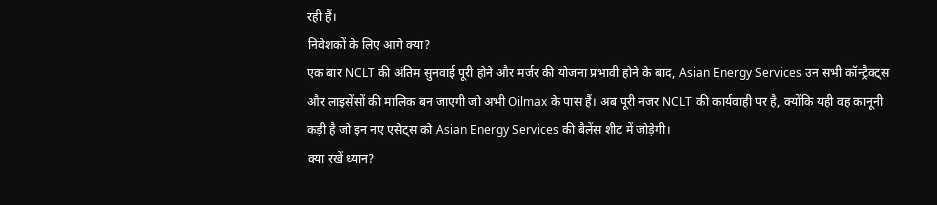रही हैं।
निवेशकों के लिए आगे क्या?
एक बार NCLT की अंतिम सुनवाई पूरी होने और मर्जर की योजना प्रभावी होने के बाद, Asian Energy Services उन सभी कॉन्ट्रैक्ट्स और लाइसेंसों की मालिक बन जाएगी जो अभी Oilmax के पास हैं। अब पूरी नजर NCLT की कार्यवाही पर है, क्योंकि यही वह कानूनी कड़ी है जो इन नए एसेट्स को Asian Energy Services की बैलेंस शीट में जोड़ेगी।
क्या रखें ध्यान?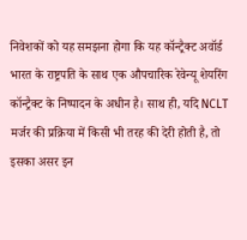निवेशकों को यह समझना होगा कि यह कॉन्ट्रैक्ट अवॉर्ड भारत के राष्ट्रपति के साथ एक औपचारिक रेवेन्यू शेयरिंग कॉन्ट्रैक्ट के निष्पादन के अधीन है। साथ ही, यदि NCLT मर्जर की प्रक्रिया में किसी भी तरह की देरी होती है, तो इसका असर इन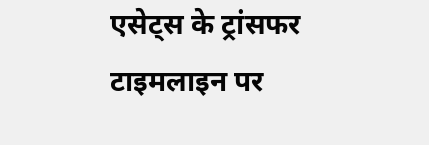एसेट्स के ट्रांसफर टाइमलाइन पर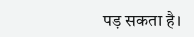पड़ सकता है।